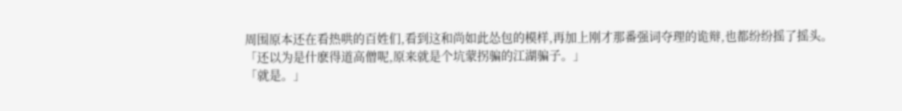周围原本还在看热哄的百姓们,看到这和尚如此怂包的模样,再加上刚才那番强词夺理的诡辩,也都纷纷摇了摇头。
「还以为是什麽得道高僧呢,原来就是个坑蒙拐骗的江湖骗子。」
「就是。」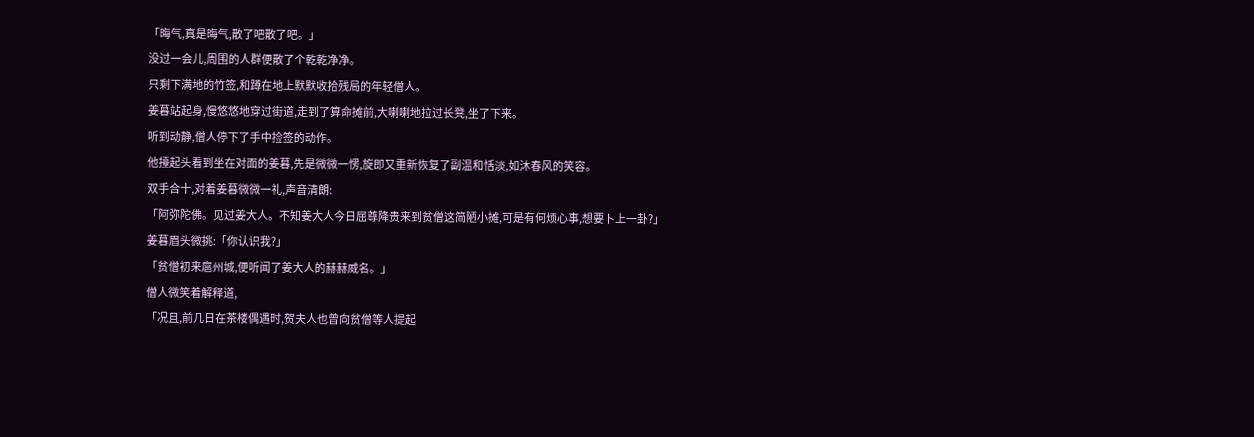「晦气,真是晦气,散了吧散了吧。」
没过一会儿,周围的人群便散了个乾乾净净。
只剩下满地的竹签,和蹲在地上默默收拾残局的年轻僧人。
姜暮站起身,慢悠悠地穿过街道,走到了算命摊前,大喇喇地拉过长凳,坐了下来。
听到动静,僧人停下了手中捡签的动作。
他擡起头看到坐在对面的姜暮,先是微微一愣,旋即又重新恢复了副温和恬淡,如沐春风的笑容。
双手合十,对着姜暮微微一礼,声音清朗:
「阿弥陀佛。见过姜大人。不知姜大人今日屈尊降贵来到贫僧这简陋小摊,可是有何烦心事,想要卜上一卦?」
姜暮眉头微挑:「你认识我?」
「贫僧初来扈州城,便听闻了姜大人的赫赫威名。」
僧人微笑着解释道,
「况且,前几日在茶楼偶遇时,贺夫人也曾向贫僧等人提起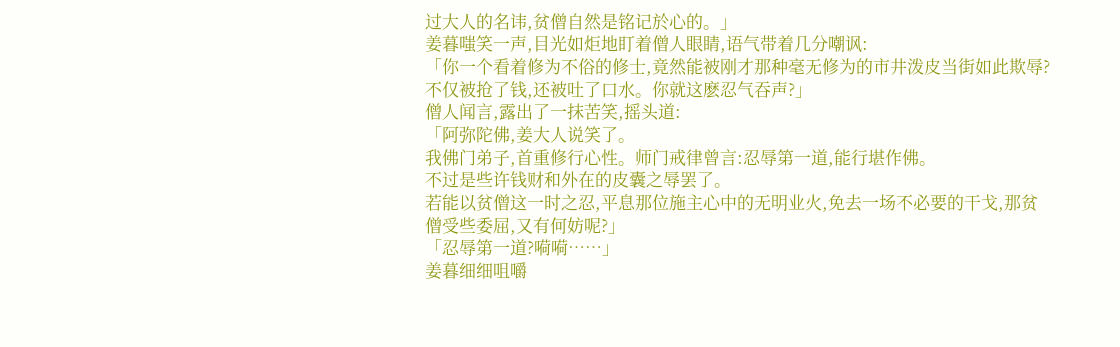过大人的名讳,贫僧自然是铭记於心的。」
姜暮嗤笑一声,目光如炬地盯着僧人眼睛,语气带着几分嘲讽:
「你一个看着修为不俗的修士,竟然能被刚才那种毫无修为的市井泼皮当街如此欺辱?不仅被抢了钱,还被吐了口水。你就这麽忍气吞声?」
僧人闻言,露出了一抹苦笑,摇头道:
「阿弥陀佛,姜大人说笑了。
我佛门弟子,首重修行心性。师门戒律曾言:忍辱第一道,能行堪作佛。
不过是些许钱财和外在的皮囊之辱罢了。
若能以贫僧这一时之忍,平息那位施主心中的无明业火,免去一场不必要的干戈,那贫僧受些委屈,又有何妨呢?」
「忍辱第一道?嗬嗬……」
姜暮细细咀嚼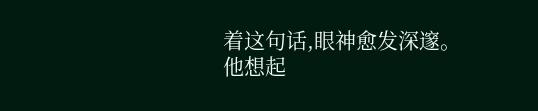着这句话,眼神愈发深邃。
他想起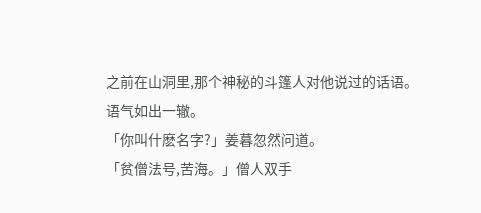之前在山洞里,那个神秘的斗篷人对他说过的话语。
语气如出一辙。
「你叫什麽名字?」姜暮忽然问道。
「贫僧法号,苦海。」僧人双手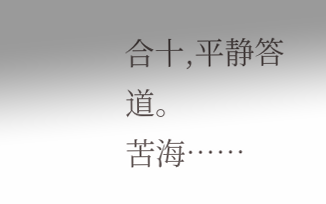合十,平静答道。
苦海……